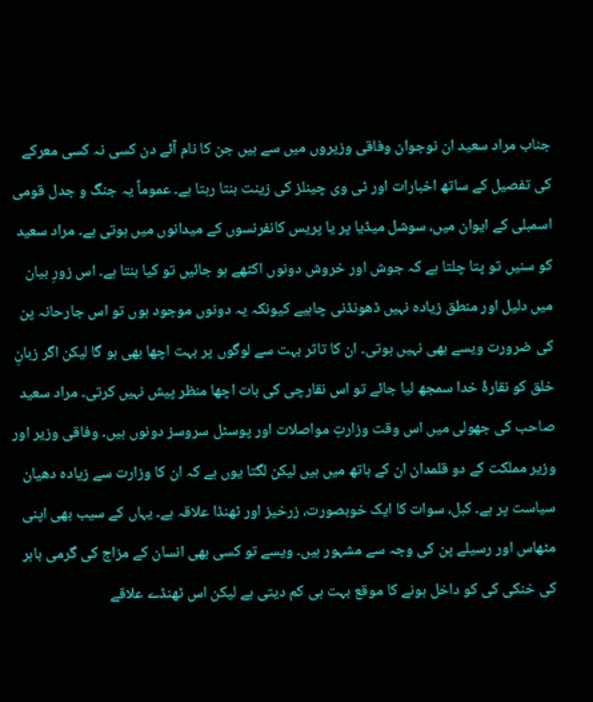جناب مراد سعید ان نوجوان وفاقی وزیروں میں سے ہیں جن کا نام آئے دن کسی نہ کسی معرکے کی تفصیل کے ساتھ اخبارات اور ٹی وی چینلز کی زینت بنتا رہتا ہے۔ عموماً یہ جنگ و جدل قومی اسمبلی کے ایوان میں، سوشل میڈیا پر یا پریس کانفرنسوں کے میدانوں میں ہوتی ہے۔ مراد سعید کو سنیں تو پتا چلتا ہے کہ جوش اور خروش دونوں اکٹھے ہو جائیں تو کیا بنتا ہے۔ اس زورِ بیان میں دلیل اور منطق زیادہ نہیں ڈھونڈنی چاہیے کیونکہ یہ دونوں موجود ہوں تو اس جارحانہ پن کی ضرورت ویسے بھی نہیں ہوتی۔ ان کا تاثر بہت سے لوگوں پر بہت اچھا بھی ہو گا لیکن اگر زبانِ خلق کو نقارۂ خدا سمجھ لیا جائے تو اس نقارچی کی بات اچھا منظر پیش نہیں کرتی۔ مراد سعید صاحب کی جھولی میں اس وقت وزارتِ مواصلات اور پوسٹل سروسز دونوں ہیں۔ وفاقی وزیر اور وزیر مملکت کے دو قلمدان ان کے ہاتھ میں ہیں لیکن لگتا یوں ہے کہ ان کا وزارت سے زیادہ دھیان سیاست پر ہے۔ کبل، سوات کا ایک خوبصورت، زرخیز اور ٹھنڈا علاقہ ہے۔ یہاں کے سیب بھی اپنی مٹھاس اور رسیلے پن کی وجہ سے مشہور ہیں۔ ویسے تو کسی بھی انسان کے مزاج کی گرمی باہر کی خنکی کی کو داخل ہونے کا موقع بہت ہی کم دیتی ہے لیکن اس ٹھنڈے علاقے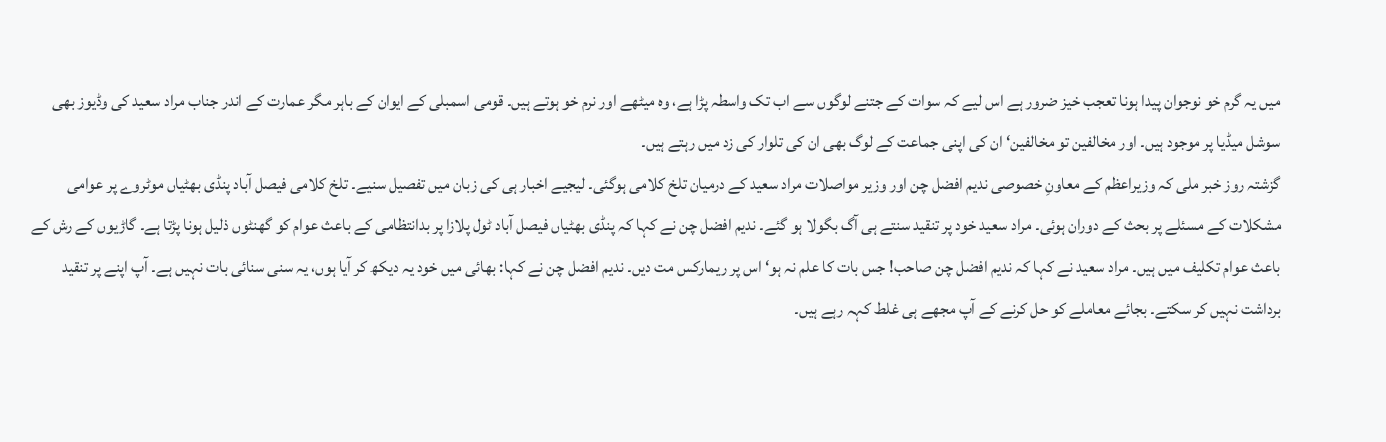میں یہ گرم خو نوجوان پیدا ہونا تعجب خیز ضرور ہے اس لیے کہ سوات کے جتنے لوگوں سے اب تک واسطہ پڑا ہے، وہ میٹھے اور نرم خو ہوتے ہیں۔ قومی اسمبلی کے ایوان کے باہر مگر عمارت کے اندر جناب مراد سعید کی وڈیوز بھی سوشل میڈیا پر موجود ہیں۔ اور مخالفین تو مخالفین‘ ان کی اپنی جماعت کے لوگ بھی ان کی تلوار کی زد میں رہتے ہیں۔
گزشتہ روز خبر ملی کہ وزیراعظم کے معاونِ خصوصی ندیم افضل چن اور وزیر مواصلات مراد سعید کے درمیان تلخ کلامی ہوگئی۔ لیجیے اخبار ہی کی زبان میں تفصیل سنیے۔ تلخ کلامی فیصل آباد پنڈی بھٹیاں موٹروے پر عوامی مشکلات کے مسئلے پر بحث کے دوران ہوئی۔ مراد سعید خود پر تنقید سنتے ہی آگ بگولا ہو گئے۔ ندیم افضل چن نے کہا کہ پنڈی بھٹیاں فیصل آباد ٹول پلازا پر بدانتظامی کے باعث عوام کو گھنٹوں ذلیل ہونا پڑتا ہے۔ گاڑیوں کے رش کے باعث عوام تکلیف میں ہیں۔ مراد سعید نے کہا کہ ندیم افضل چن صاحب! جس بات کا علم نہ ہو‘ اس پر ریمارکس مت دیں۔ ندیم افضل چن نے کہا: بھائی میں خود یہ دیکھ کر آیا ہوں، یہ سنی سنائی بات نہیں ہے۔ آپ اپنے پر تنقید برداشت نہیں کر سکتے۔ بجائے معاملے کو حل کرنے کے آپ مجھے ہی غلط کہہ رہے ہیں۔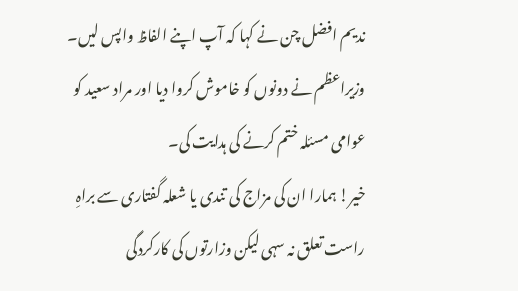ندیم افضل چن نے کہا کہ آپ اپنے الفاظ واپس لیں۔ وزیراعظم نے دونوں کو خاموش کروا دیا اور مراد سعید کو عوامی مسئلہ ختم کرنے کی ہدایت کی۔
خیر! ہمارا ان کی مزاج کی تندی یا شعلہ گفتاری سے براہِ راست تعلق نہ سہی لیکن وزارتوں کی کارکردگی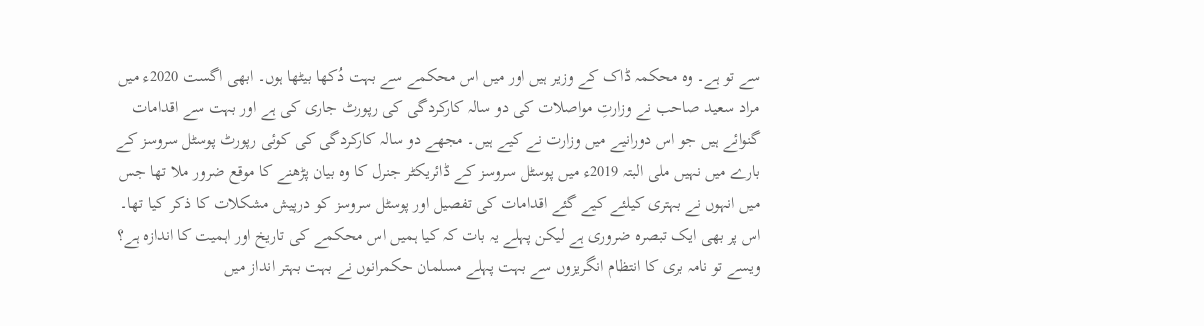سے تو ہے۔ وہ محکمہ ڈاک کے وزیر ہیں اور میں اس محکمے سے بہت دُکھا بیٹھا ہوں۔ ابھی اگست 2020ء میں مراد سعید صاحب نے وزارتِ مواصلات کی دو سالہ کارکردگی کی رپورٹ جاری کی ہے اور بہت سے اقدامات گنوائے ہیں جو اس دورانیے میں وزارت نے کیے ہیں۔ مجھے دو سالہ کارکردگی کی کوئی رپورٹ پوسٹل سروسز کے بارے میں نہیں ملی البتہ 2019ء میں پوسٹل سروسز کے ڈائریکٹر جنرل کا وہ بیان پڑھنے کا موقع ضرور ملا تھا جس میں انہوں نے بہتری کیلئے کیے گئے اقدامات کی تفصیل اور پوسٹل سروسز کو درپیش مشکلات کا ذکر کیا تھا۔ اس پر بھی ایک تبصرہ ضروری ہے لیکن پہلے یہ بات کہ کیا ہمیں اس محکمے کی تاریخ اور اہمیت کا اندازہ ہے؟
ویسے تو نامہ بری کا انتظام انگریزوں سے بہت پہلے مسلمان حکمرانوں نے بہت بہتر انداز میں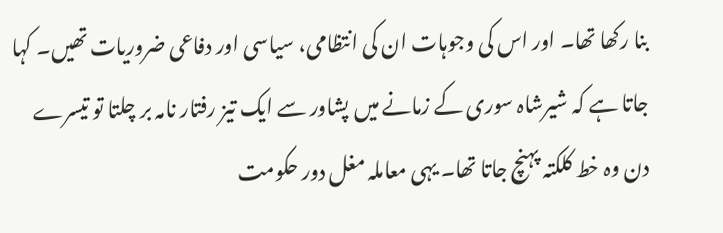بنا رکھا تھا۔ اور اس کی وجوہات ان کی انتظامی، سیاسی اور دفاعی ضروریات تھیں۔ کہا جاتا ہے کہ شیرشاہ سوری کے زمانے میں پشاور سے ایک تیز رفتار نامہ بر چلتا تو تیسرے دن وہ خط کلکتہ پہنچ جاتا تھا۔ یہی معاملہ مغل دور حکومت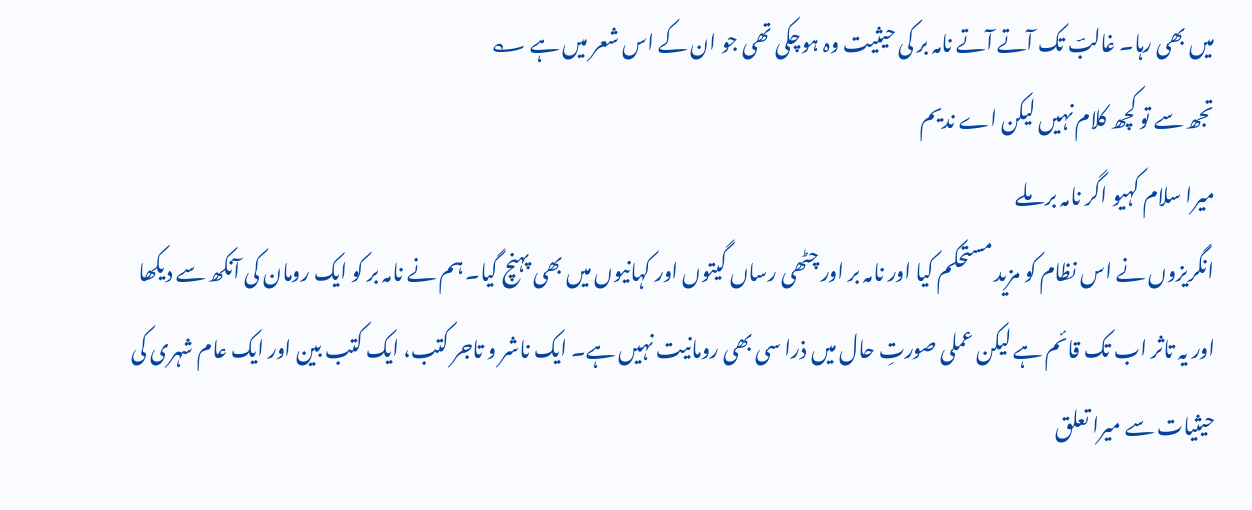میں بھی رہا۔ غالبؔ تک آتے آتے نامہ بر کی حیثیت وہ ہوچکی تھی جو ان کے اس شعر میں ہے ؎
تجھ سے تو کچھ کلام نہیں لیکن اے ندیم
میرا سلام کہیو اگر نامہ بر ملے
انگریزوں نے اس نظام کو مزید مستحکم کیا اور نامہ بر اور چٹھی رساں گیتوں اور کہانیوں میں بھی پہنچ گیا۔ ہم نے نامہ بر کو ایک رومان کی آنکھ سے دیکھا اور یہ تاثر اب تک قائم ہے لیکن عملی صورتِ حال میں ذرا سی بھی رومانیت نہیں ہے۔ ایک ناشر و تاجر کتب، ایک کتب بین اور ایک عام شہری کی حیثیات سے میرا تعلق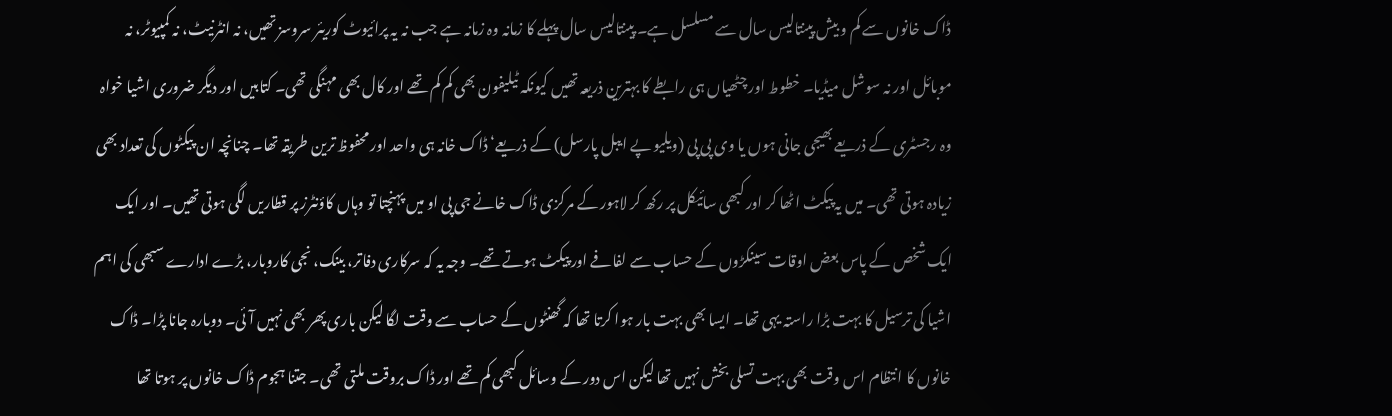ڈاک خانوں سے کم و بیش پینتالیس سال سے مسلسل ہے۔ پینتالیس سال پہلے کا زمانہ وہ زمانہ ہے جب نہ یہ پرائیوٹ کوریئر سروسز تھیں، نہ انٹرنیٹ، نہ کمپیوٹر، نہ موبائل اور نہ سوشل میڈیا۔ خطوط اور چٹھیاں ہی رابطے کا بہترین ذریعہ تھیں کیونکہ ٹیلیفون بھی کم کم تھے اور کال بھی مہنگی تھی۔ کتابیں اور دیگر ضروری اشیا خواہ وہ رجسٹری کے ذریعے بھیجی جانی ہوں یا وی پی پی (ویلیو پے ایبل پارسل) کے ذریعے‘ ڈاک خانہ ہی واحد اور محفوظ ترین طریقہ تھا۔ چنانچہ ان پیکٹوں کی تعداد بھی زیادہ ہوتی تھی۔ میں یہ پیکٹ اٹھا کر اور کبھی سائیکل پر رکھ کر لاہور کے مرکزی ڈاک خانے جی پی او میں پہنچتا تو وہاں کاؤنٹرز پر قطاریں لگی ہوتی تھیں۔ اور ایک ایک شخص کے پاس بعض اوقات سینکڑوں کے حساب سے لفافے اور پیکٹ ہوتے تھے۔ وجہ یہ کہ سرکاری دفاتر، بینک، نجی کاروبار، بڑے ادارے سبھی کی اہم اشیا کی ترسیل کا بہت بڑا راستہ یہی تھا۔ ایسا بھی بہت بار ہوا کرتا تھا کہ گھنٹوں کے حساب سے وقت لگا لیکن باری پھر بھی نہیں آئی۔ دوبارہ جانا پڑا۔ ڈاک خانوں کا انتظام اس وقت بھی بہت تسلی بخش نہیں تھا لیکن اس دور کے وسائل کبھی کم تھے اور ڈاک بروقت ملتی تھی۔ جتنا ہجوم ڈاک خانوں پر ہوتا تھا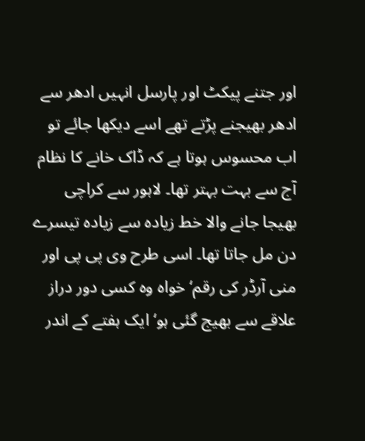اور جتنے پیکٹ اور پارسل انہیں ادھر سے ادھر بھیجنے پڑتے تھے اسے دیکھا جائے تو اب محسوس ہوتا ہے کہ ڈاک خانے کا نظام آج سے بہت بہتر تھا۔ لاہور سے کراچی بھیجا جانے والا خط زیادہ سے زیادہ تیسرے دن مل جاتا تھا۔ اسی طرح وی پی پی اور منی آرڈر کی رقم‘ خواہ وہ کسی دور دراز علاقے سے بھیج گئی ہو‘ ایک ہفتے کے اندر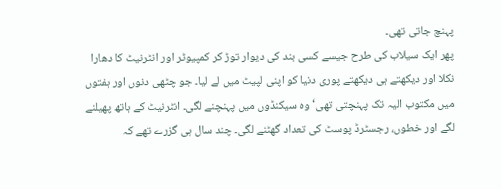پہنچ جاتی تھی۔
پھر ایک سیلاب کی طرح جیسے کسی بند کی دیوار توڑ کر کمپیوٹر اور انٹرنیٹ کا دھارا نکلا اور دیکھتے ہی دیکھتے پوری دنیا کو اپنی لپیٹ میں لے لیا۔ جو چٹھی دنوں اور ہفتوں میں مکتوب الیہ تک پہنچتی تھی‘ وہ سیکنڈوں میں پہنچنے لگی۔ انٹرنیٹ کے ہاتھ پھیلنے لگے اور خطوں، رجسٹرڈ پوسٹ کی تعداد گھٹنے لگی۔ چند سال ہی گزرے تھے کہ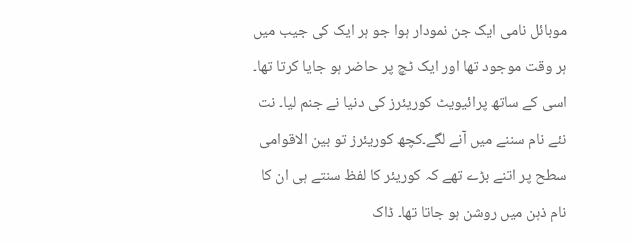موبائل نامی ایک جن نمودار ہوا جو ہر ایک کی جیب میں ہر وقت موجود تھا اور ایک ٹچ پر حاضر ہو جایا کرتا تھا۔ اسی کے ساتھ پرائیویٹ کوریئرز کی دنیا نے جنم لیا۔ نت نئے نام سننے میں آنے لگے۔کچھ کوریئرز تو بین الاقوامی سطح پر اتنے بڑے تھے کہ کوریئر کا لفظ سنتے ہی ان کا نام ذہن میں روشن ہو جاتا تھا۔ ڈاک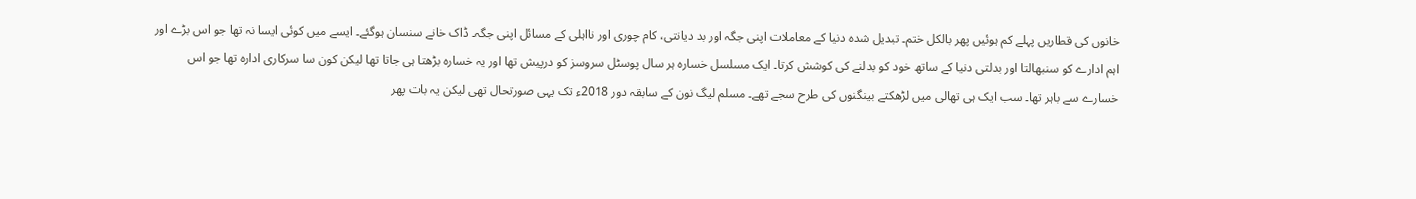خانوں کی قطاریں پہلے کم ہوئیں پھر بالکل ختم۔ تبدیل شدہ دنیا کے معاملات اپنی جگہ اور بد دیانتی، کام چوری اور نااہلی کے مسائل اپنی جگہ۔ ڈاک خانے سنسان ہوگئے۔ ایسے میں کوئی ایسا نہ تھا جو اس بڑے اور اہم ادارے کو سنبھالتا اور بدلتی دنیا کے ساتھ خود کو بدلنے کی کوشش کرتا۔ ایک مسلسل خسارہ ہر سال پوسٹل سروسز کو درپیش تھا اور یہ خسارہ بڑھتا ہی جاتا تھا لیکن کون سا سرکاری ادارہ تھا جو اس خسارے سے باہر تھا۔ سب ایک ہی تھالی میں لڑھکتے بینگنوں کی طرح سجے تھے۔ مسلم لیگ نون کے سابقہ دور 2018ء تک یہی صورتحال تھی لیکن یہ بات پھر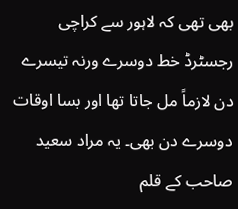بھی تھی کہ لاہور سے کراچی رجسٹرڈ خط دوسرے ورنہ تیسرے دن لازماً مل جاتا تھا اور بسا اوقات دوسرے دن بھی۔ یہ مراد سعید صاحب کے قلم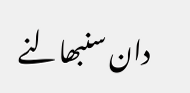دان سنبھالنے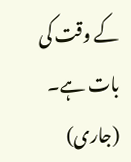کے وقت کی بات ہے۔ (جاری)